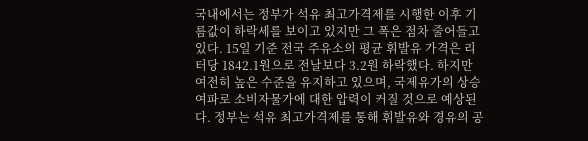국내에서는 정부가 석유 최고가격제를 시행한 이후 기름값이 하락세를 보이고 있지만 그 폭은 점차 줄어들고 있다. 15일 기준 전국 주유소의 평균 휘발유 가격은 리터당 1842.1원으로 전날보다 3.2원 하락했다. 하지만 여전히 높은 수준을 유지하고 있으며, 국제유가의 상승 여파로 소비자물가에 대한 압력이 커질 것으로 예상된다. 정부는 석유 최고가격제를 통해 휘발유와 경유의 공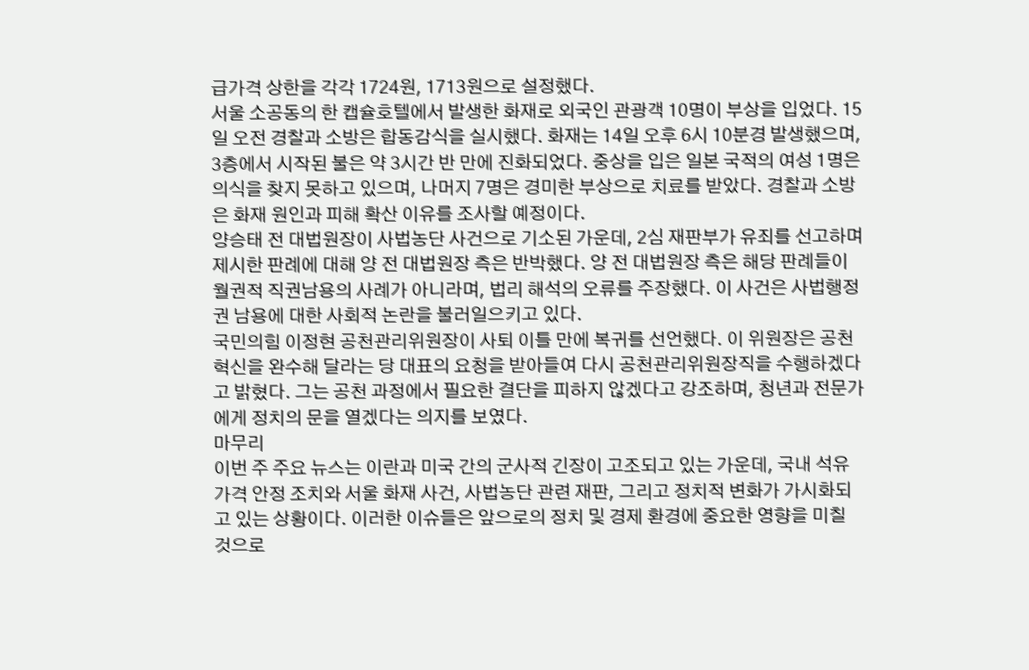급가격 상한을 각각 1724원, 1713원으로 설정했다.
서울 소공동의 한 캡슐호텔에서 발생한 화재로 외국인 관광객 10명이 부상을 입었다. 15일 오전 경찰과 소방은 합동감식을 실시했다. 화재는 14일 오후 6시 10분경 발생했으며, 3층에서 시작된 불은 약 3시간 반 만에 진화되었다. 중상을 입은 일본 국적의 여성 1명은 의식을 찾지 못하고 있으며, 나머지 7명은 경미한 부상으로 치료를 받았다. 경찰과 소방은 화재 원인과 피해 확산 이유를 조사할 예정이다.
양승태 전 대법원장이 사법농단 사건으로 기소된 가운데, 2심 재판부가 유죄를 선고하며 제시한 판례에 대해 양 전 대법원장 측은 반박했다. 양 전 대법원장 측은 해당 판례들이 월권적 직권남용의 사례가 아니라며, 법리 해석의 오류를 주장했다. 이 사건은 사법행정권 남용에 대한 사회적 논란을 불러일으키고 있다.
국민의힘 이정현 공천관리위원장이 사퇴 이틀 만에 복귀를 선언했다. 이 위원장은 공천 혁신을 완수해 달라는 당 대표의 요청을 받아들여 다시 공천관리위원장직을 수행하겠다고 밝혔다. 그는 공천 과정에서 필요한 결단을 피하지 않겠다고 강조하며, 청년과 전문가에게 정치의 문을 열겠다는 의지를 보였다.
마무리
이번 주 주요 뉴스는 이란과 미국 간의 군사적 긴장이 고조되고 있는 가운데, 국내 석유 가격 안정 조치와 서울 화재 사건, 사법농단 관련 재판, 그리고 정치적 변화가 가시화되고 있는 상황이다. 이러한 이슈들은 앞으로의 정치 및 경제 환경에 중요한 영향을 미칠 것으로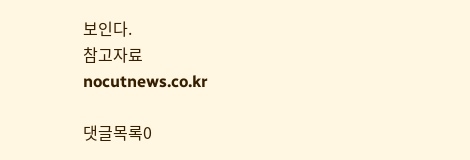보인다.
참고자료
nocutnews.co.kr

댓글목록0